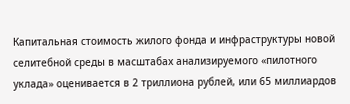Капитальная стоимость жилого фонда и инфраструктуры новой селитебной среды в масштабах анализируемого «пилотного уклада» оценивается в 2 триллиона рублей, или 65 миллиардов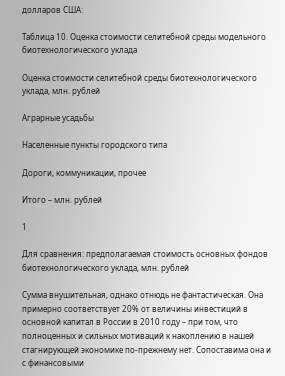долларов США:

Таблица 10. Оценка стоимости селитебной среды модельного биотехнологического уклада

Оценка стоимости селитебной среды биотехнологического уклада, млн. рублей

Аграрные усадьбы

Населенные пункты городского типа

Дороги, коммуникации, прочее

Итого – млн. рублей

1

Для сравнения: предполагаемая стоимость основных фондов биотехнологического уклада, млн. рублей

Сумма внушительная, однако отнюдь не фантастическая. Она примерно соответствует 20% от величины инвестиций в основной капитал в России в 2010 году – при том, что полноценных и сильных мотиваций к накоплению в нашей стагнирующей экономике по-прежнему нет. Сопоставима она и с финансовыми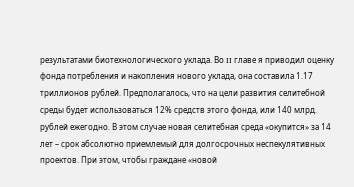результатами биотехнологического уклада. Во II главе я приводил оценку фонда потребления и накопления нового уклада, она составила 1.17 триллионов рублей. Предполагалось, что на цели развития селитебной среды будет использоваться 12% средств этого фонда, или 140 млрд. рублей ежегодно. В этом случае новая селитебная среда «окупится» за 14 лет – срок абсолютно приемлемый для долгосрочных неспекулятивных проектов. При этом, чтобы граждане «новой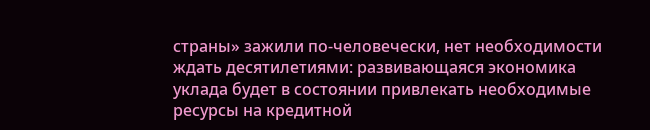страны» зажили по-человечески, нет необходимости ждать десятилетиями: развивающаяся экономика уклада будет в состоянии привлекать необходимые ресурсы на кредитной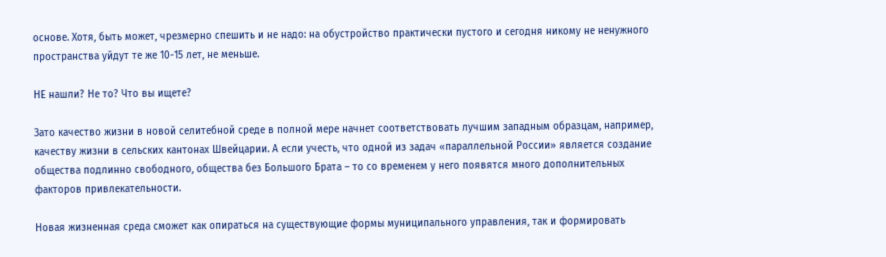основе. Хотя, быть может, чрезмерно спешить и не надо: на обустройство практически пустого и сегодня никому не ненужного пространства уйдут те же 10-15 лет, не меньше.

НЕ нашли? Не то? Что вы ищете?

Зато качество жизни в новой селитебной среде в полной мере начнет соответствовать лучшим западным образцам, например, качеству жизни в сельских кантонах Швейцарии. А если учесть, что одной из задач «параллельной России» является создание общества подлинно свободного, общества без Большого Брата – то со временем у него появятся много дополнительных факторов привлекательности.

Новая жизненная среда сможет как опираться на существующие формы муниципального управления, так и формировать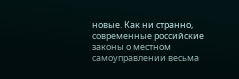новые. Как ни странно, современные российские законы о местном самоуправлении весьма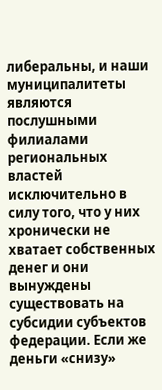либеральны, и наши муниципалитеты являются послушными филиалами региональных властей исключительно в силу того, что у них хронически не хватает собственных денег и они вынуждены существовать на субсидии субъектов федерации. Если же деньги «снизу»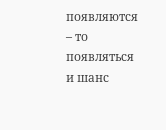появляются – то появляться и шанс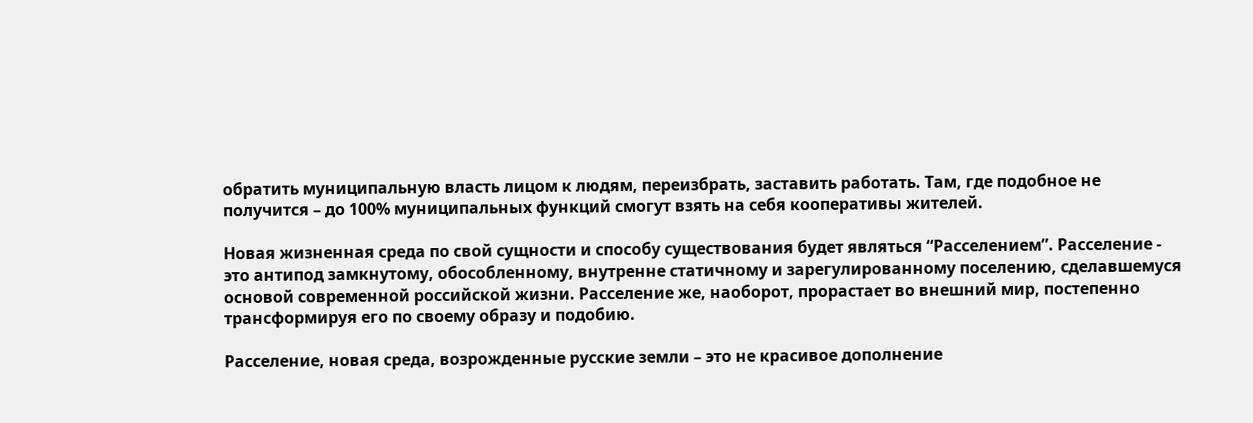обратить муниципальную власть лицом к людям, переизбрать, заставить работать. Там, где подобное не получится – до 100% муниципальных функций смогут взять на себя кооперативы жителей.

Новая жизненная среда по свой сущности и способу существования будет являться “Расселением”. Расселение - это антипод замкнутому, обособленному, внутренне статичному и зарегулированному поселению, сделавшемуся основой современной российской жизни. Расселение же, наоборот, прорастает во внешний мир, постепенно трансформируя его по своему образу и подобию.

Расселение, новая среда, возрожденные русские земли – это не красивое дополнение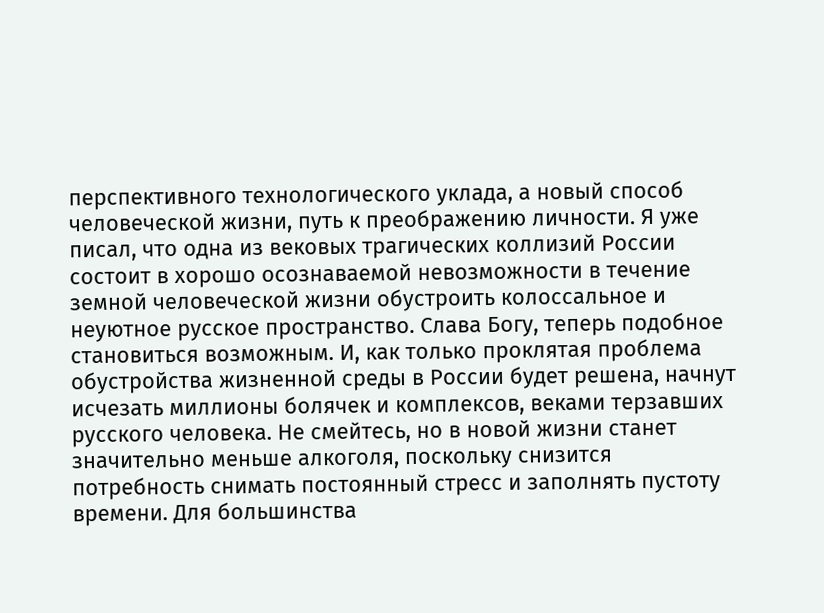перспективного технологического уклада, а новый способ человеческой жизни, путь к преображению личности. Я уже писал, что одна из вековых трагических коллизий России состоит в хорошо осознаваемой невозможности в течение земной человеческой жизни обустроить колоссальное и неуютное русское пространство. Слава Богу, теперь подобное становиться возможным. И, как только проклятая проблема обустройства жизненной среды в России будет решена, начнут исчезать миллионы болячек и комплексов, веками терзавших русского человека. Не смейтесь, но в новой жизни станет значительно меньше алкоголя, поскольку снизится потребность снимать постоянный стресс и заполнять пустоту времени. Для большинства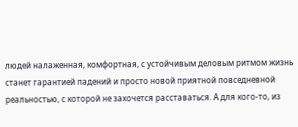людей налаженная, комфортная, с устойчивым деловым ритмом жизнь станет гарантией падений и просто новой приятной повседневной реальностью, с которой не захочется расставаться. А для кого-то, из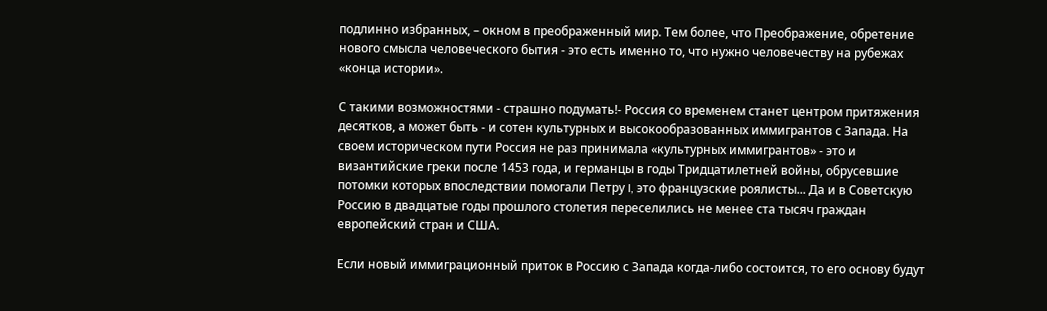подлинно избранных, – окном в преображенный мир. Тем более, что Преображение, обретение нового смысла человеческого бытия - это есть именно то, что нужно человечеству на рубежах «конца истории».

С такими возможностями - страшно подумать!- Россия со временем станет центром притяжения десятков, а может быть - и сотен культурных и высокообразованных иммигрантов с Запада. На своем историческом пути Россия не раз принимала «культурных иммигрантов» - это и византийские греки после 1453 года, и германцы в годы Тридцатилетней войны, обрусевшие потомки которых впоследствии помогали Петру I, это французские роялисты... Да и в Советскую Россию в двадцатые годы прошлого столетия переселились не менее ста тысяч граждан европейский стран и США.

Если новый иммиграционный приток в Россию с Запада когда-либо состоится, то его основу будут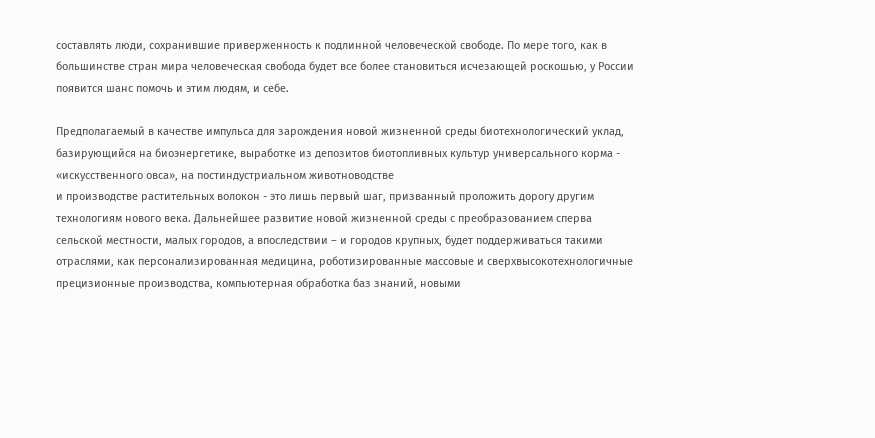составлять люди, сохранившие приверженность к подлинной человеческой свободе. По мере того, как в большинстве стран мира человеческая свобода будет все более становиться исчезающей роскошью, у России появится шанс помочь и этим людям, и себе.

Предполагаемый в качестве импульса для зарождения новой жизненной среды биотехнологический уклад, базирующийся на биоэнергетике, выработке из депозитов биотопливных культур универсального корма - «искусственного овса», на постиндустриальном животноводстве
и производстве растительных волокон - это лишь первый шаг, призванный проложить дорогу другим технологиям нового века. Дальнейшее развитие новой жизненной среды с преобразованием сперва сельской местности, малых городов, а впоследствии – и городов крупных, будет поддерживаться такими отраслями, как персонализированная медицина, роботизированные массовые и сверхвысокотехнологичные прецизионные производства, компьютерная обработка баз знаний, новыми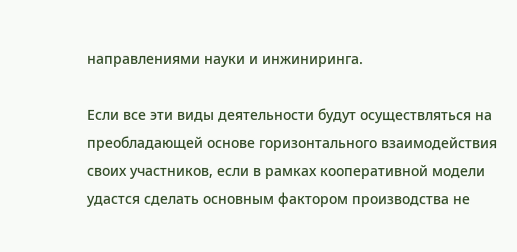направлениями науки и инжиниринга.

Если все эти виды деятельности будут осуществляться на преобладающей основе горизонтального взаимодействия своих участников, если в рамках кооперативной модели удастся сделать основным фактором производства не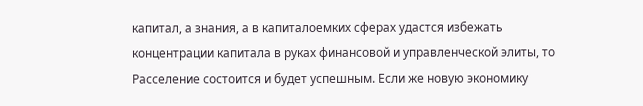капитал, а знания, а в капиталоемких сферах удастся избежать концентрации капитала в руках финансовой и управленческой элиты, то Расселение состоится и будет успешным. Если же новую экономику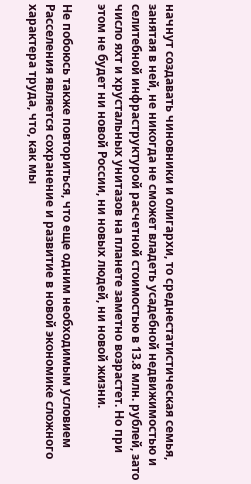начнут создавать чиновники и олигархи, то среднестатистическая семья, занятая в ней, не никогда не сможет владеть усадебной недвижимостью и селитебной инфраструктурой расчетной стоимостью в 13.8 млн. рублей, зато число яхт и хрустальных унитазов на планете заметно возрастет. Но при этом не будет ни новой России, ни новых людей, ни новой жизни.

Не побоюсь также повториться, что еще одним необходимым условием Расселения является сохранение и развитие в новой экономике сложного характера труда, что, как мы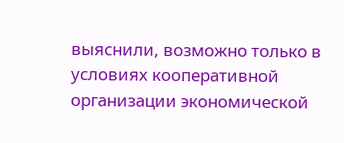выяснили, возможно только в условиях кооперативной организации экономической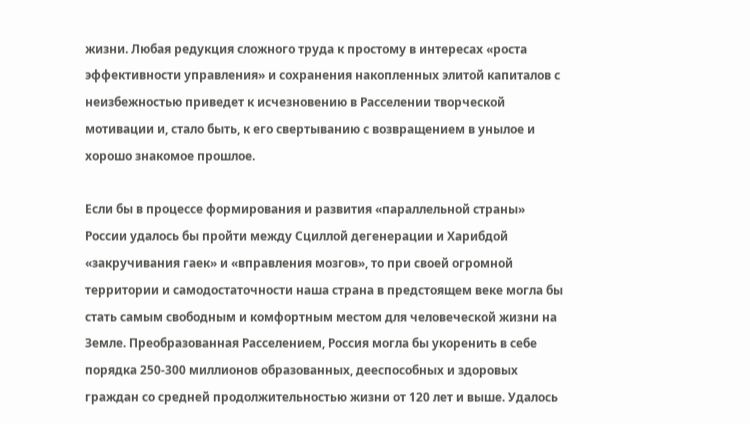жизни. Любая редукция сложного труда к простому в интересах «роста эффективности управления» и сохранения накопленных элитой капиталов с неизбежностью приведет к исчезновению в Расселении творческой мотивации и, стало быть, к его свертыванию с возвращением в унылое и хорошо знакомое прошлое.

Если бы в процессе формирования и развития «параллельной страны» России удалось бы пройти между Сциллой дегенерации и Харибдой «закручивания гаек» и «вправления мозгов», то при своей огромной территории и самодостаточности наша страна в предстоящем веке могла бы стать самым свободным и комфортным местом для человеческой жизни на Земле. Преобразованная Расселением, Россия могла бы укоренить в себе порядка 250-300 миллионов образованных, дееспособных и здоровых граждан со средней продолжительностью жизни от 120 лет и выше. Удалось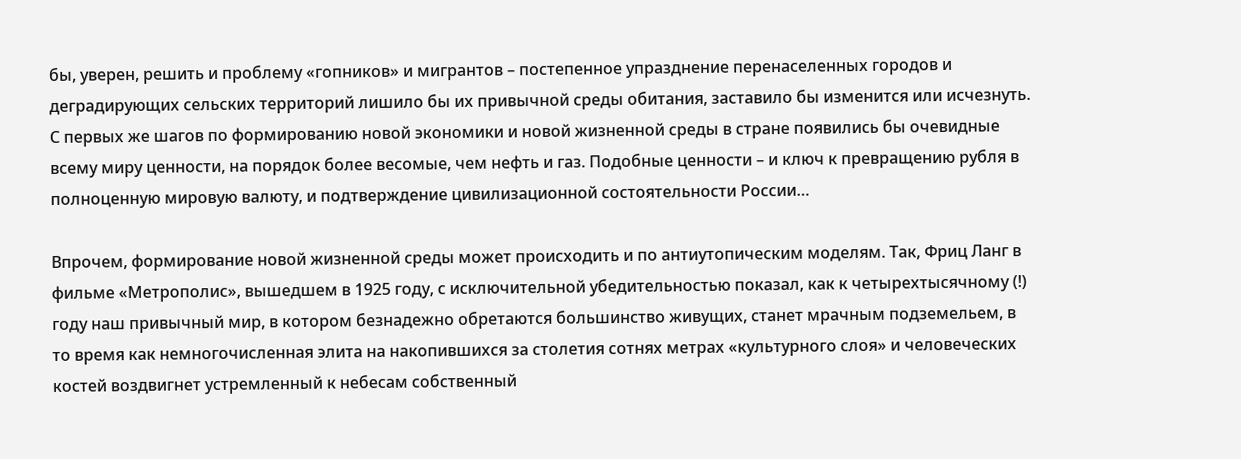бы, уверен, решить и проблему «гопников» и мигрантов – постепенное упразднение перенаселенных городов и деградирующих сельских территорий лишило бы их привычной среды обитания, заставило бы изменится или исчезнуть. С первых же шагов по формированию новой экономики и новой жизненной среды в стране появились бы очевидные всему миру ценности, на порядок более весомые, чем нефть и газ. Подобные ценности – и ключ к превращению рубля в полноценную мировую валюту, и подтверждение цивилизационной состоятельности России…

Впрочем, формирование новой жизненной среды может происходить и по антиутопическим моделям. Так, Фриц Ланг в фильме «Метрополис», вышедшем в 1925 году, с исключительной убедительностью показал, как к четырехтысячному (!) году наш привычный мир, в котором безнадежно обретаются большинство живущих, станет мрачным подземельем, в то время как немногочисленная элита на накопившихся за столетия сотнях метрах «культурного слоя» и человеческих костей воздвигнет устремленный к небесам собственный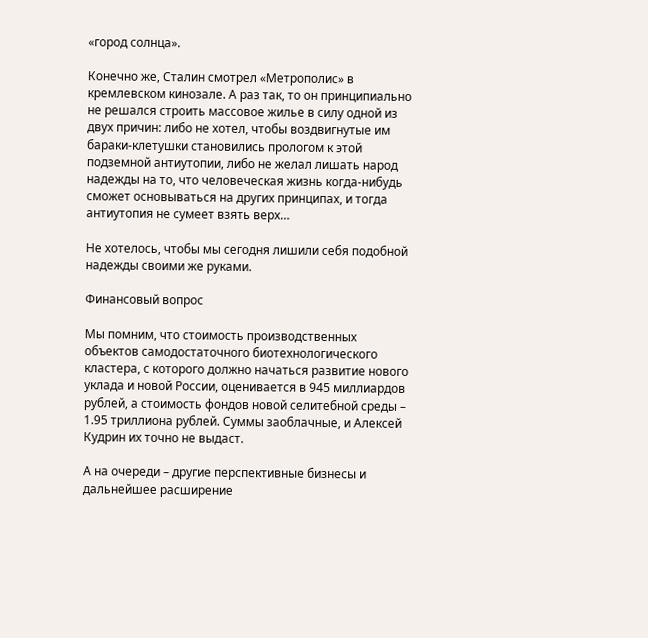«город солнца».

Конечно же, Сталин смотрел «Метрополис» в кремлевском кинозале. А раз так, то он принципиально не решался строить массовое жилье в силу одной из двух причин: либо не хотел, чтобы воздвигнутые им бараки-клетушки становились прологом к этой подземной антиутопии, либо не желал лишать народ надежды на то, что человеческая жизнь когда-нибудь сможет основываться на других принципах, и тогда антиутопия не сумеет взять верх…

Не хотелось, чтобы мы сегодня лишили себя подобной надежды своими же руками.

Финансовый вопрос

Мы помним, что стоимость производственных объектов самодостаточного биотехнологического кластера, с которого должно начаться развитие нового уклада и новой России, оценивается в 945 миллиардов рублей, а стоимость фондов новой селитебной среды – 1.95 триллиона рублей. Суммы заоблачные, и Алексей Кудрин их точно не выдаст.

А на очереди – другие перспективные бизнесы и дальнейшее расширение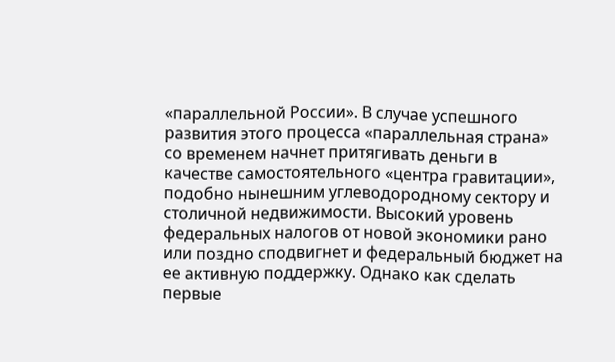«параллельной России». В случае успешного развития этого процесса «параллельная страна» со временем начнет притягивать деньги в качестве самостоятельного «центра гравитации», подобно нынешним углеводородному сектору и столичной недвижимости. Высокий уровень федеральных налогов от новой экономики рано или поздно сподвигнет и федеральный бюджет на ее активную поддержку. Однако как сделать первые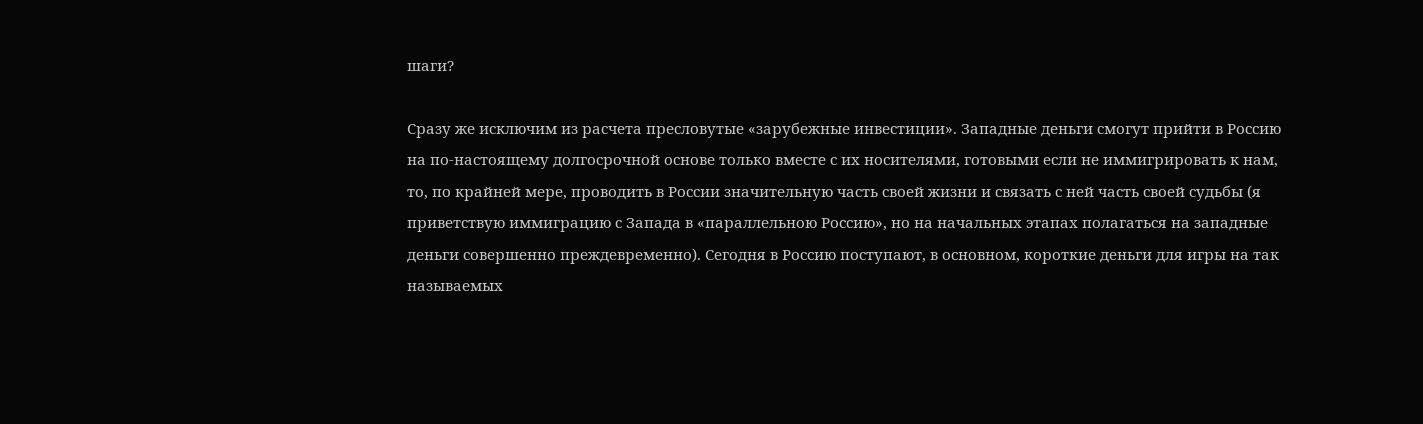шаги?

Сразу же исключим из расчета пресловутые «зарубежные инвестиции». Западные деньги смогут прийти в Россию на по-настоящему долгосрочной основе только вместе с их носителями, готовыми если не иммигрировать к нам, то, по крайней мере, проводить в России значительную часть своей жизни и связать с ней часть своей судьбы (я приветствую иммиграцию с Запада в «параллельною Россию», но на начальных этапах полагаться на западные деньги совершенно преждевременно). Сегодня в Россию поступают, в основном, короткие деньги для игры на так называемых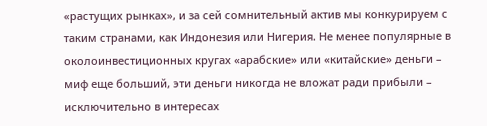«растущих рынках», и за сей сомнительный актив мы конкурируем с таким странами, как Индонезия или Нигерия. Не менее популярные в околоинвестиционных кругах «арабские» или «китайские» деньги – миф еще больший, эти деньги никогда не вложат ради прибыли – исключительно в интересах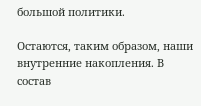большой политики.

Остаются, таким образом, наши внутренние накопления. В состав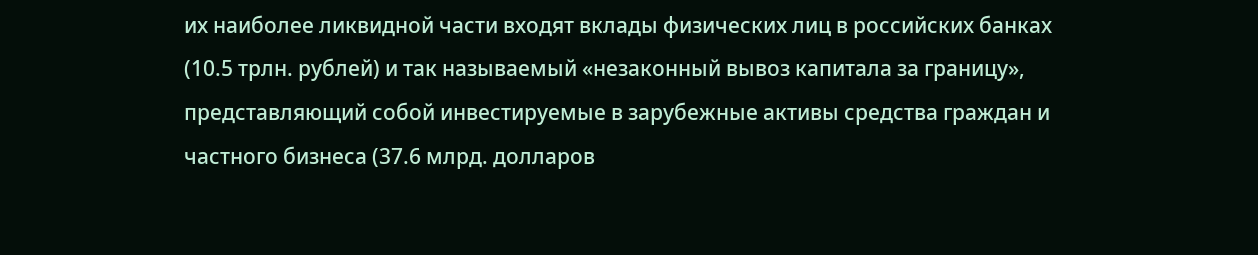их наиболее ликвидной части входят вклады физических лиц в российских банках (10.5 трлн. рублей) и так называемый «незаконный вывоз капитала за границу», представляющий собой инвестируемые в зарубежные активы средства граждан и частного бизнеса (37.6 млрд. долларов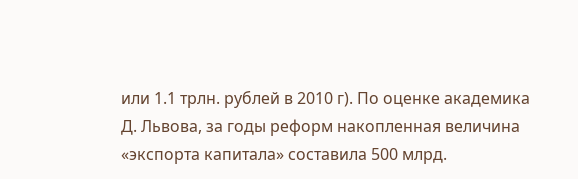или 1.1 трлн. рублей в 2010 г). По оценке академика Д. Львова, за годы реформ накопленная величина «экспорта капитала» составила 500 млрд.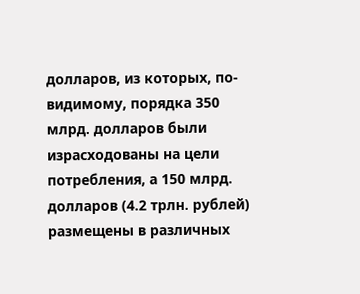долларов, из которых, по-видимому, порядка 350 млрд. долларов были израсходованы на цели потребления, а 150 млрд. долларов (4.2 трлн. рублей) размещены в различных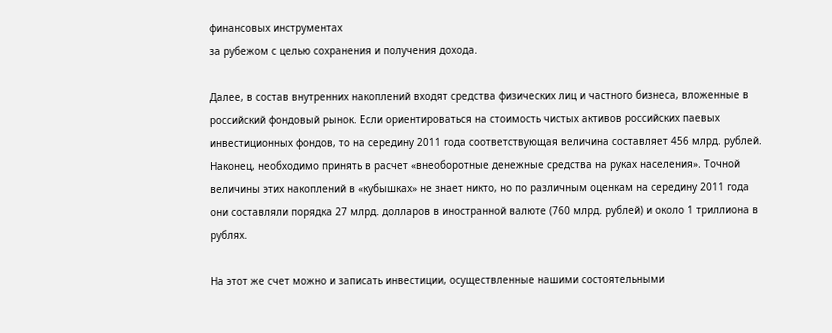финансовых инструментах
за рубежом с целью сохранения и получения дохода.

Далее, в состав внутренних накоплений входят средства физических лиц и частного бизнеса, вложенные в российский фондовый рынок. Если ориентироваться на стоимость чистых активов российских паевых инвестиционных фондов, то на середину 2011 года соответствующая величина составляет 456 млрд. рублей. Наконец, необходимо принять в расчет «внеоборотные денежные средства на руках населения». Точной величины этих накоплений в «кубышках» не знает никто, но по различным оценкам на середину 2011 года они составляли порядка 27 млрд. долларов в иностранной валюте (760 млрд. рублей) и около 1 триллиона в рублях.

На этот же счет можно и записать инвестиции, осуществленные нашими состоятельными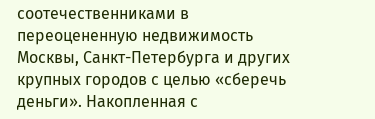соотечественниками в переоцененную недвижимость Москвы, Санкт-Петербурга и других крупных городов с целью «сберечь деньги». Накопленная с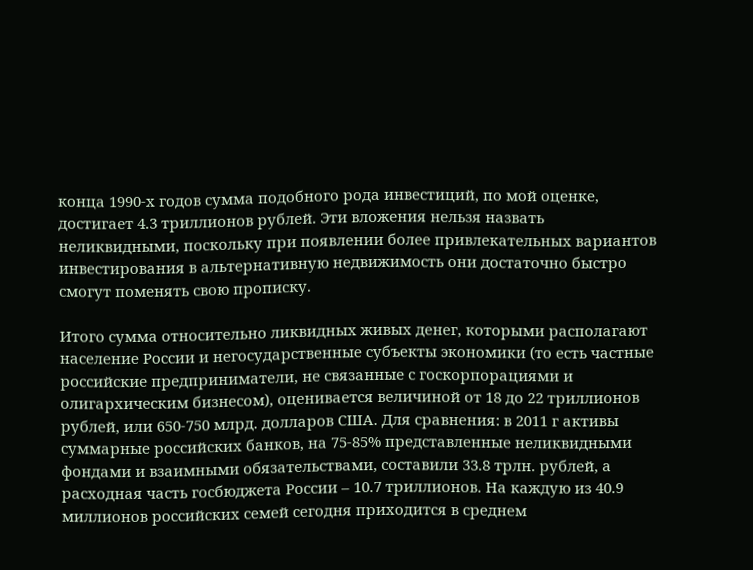конца 1990-х годов сумма подобного рода инвестиций, по мой оценке, достигает 4.3 триллионов рублей. Эти вложения нельзя назвать неликвидными, поскольку при появлении более привлекательных вариантов инвестирования в альтернативную недвижимость они достаточно быстро смогут поменять свою прописку.

Итого сумма относительно ликвидных живых денег, которыми располагают население России и негосударственные субъекты экономики (то есть частные российские предприниматели, не связанные с госкорпорациями и олигархическим бизнесом), оценивается величиной от 18 до 22 триллионов рублей, или 650-750 млрд. долларов США. Для сравнения: в 2011 г активы суммарные российских банков, на 75-85% представленные неликвидными фондами и взаимными обязательствами, составили 33.8 трлн. рублей, а расходная часть госбюджета России – 10.7 триллионов. На каждую из 40.9 миллионов российских семей сегодня приходится в среднем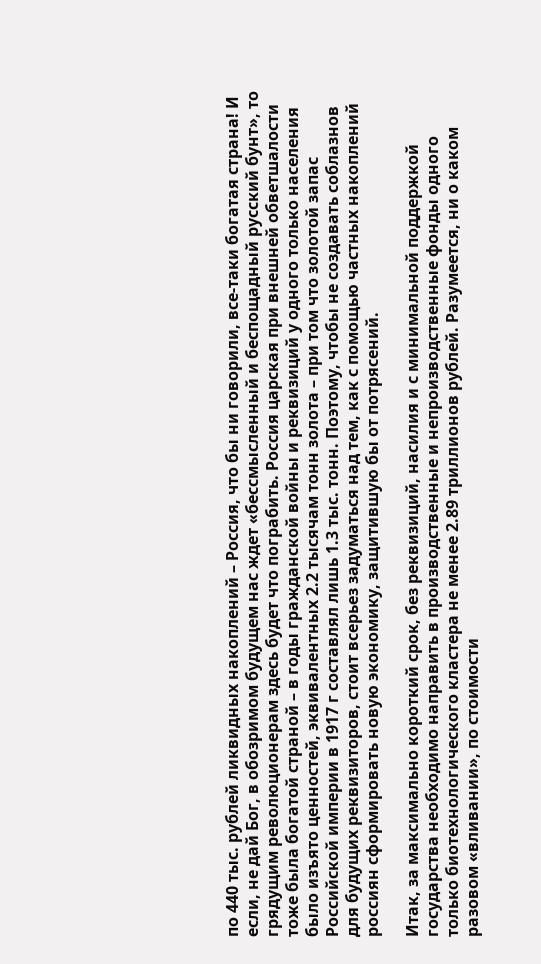по 440 тыс. рублей ликвидных накоплений – Россия, что бы ни говорили, все-таки богатая страна! И если, не дай Бог, в обозримом будущем нас ждет «бессмысленный и беспощадный русский бунт», то грядущим революционерам здесь будет что пограбить. Россия царская при внешней обветшалости тоже была богатой страной – в годы гражданской войны и реквизиций у одного только населения было изъято ценностей, эквивалентных 2.2 тысячам тонн золота – при том что золотой запас Российской империи в 1917 г составлял лишь 1.3 тыс. тонн. Поэтому, чтобы не создавать соблазнов для будущих реквизиторов, стоит всерьез задуматься над тем, как с помощью частных накоплений россиян сформировать новую экономику, защитившую бы от потрясений.

Итак, за максимально короткий срок, без реквизиций, насилия и с минимальной поддержкой государства необходимо направить в производственные и непроизводственные фонды одного только биотехнологического кластера не менее 2.89 триллионов рублей. Разумеется, ни о каком разовом «вливании», по стоимости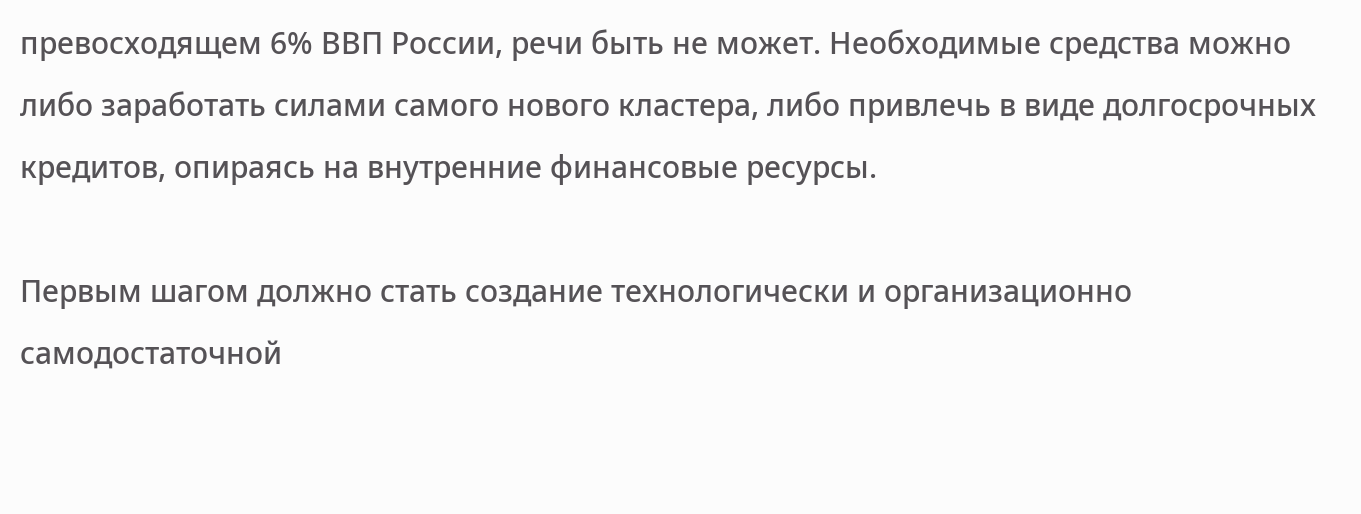превосходящем 6% ВВП России, речи быть не может. Необходимые средства можно либо заработать силами самого нового кластера, либо привлечь в виде долгосрочных кредитов, опираясь на внутренние финансовые ресурсы.

Первым шагом должно стать создание технологически и организационно самодостаточной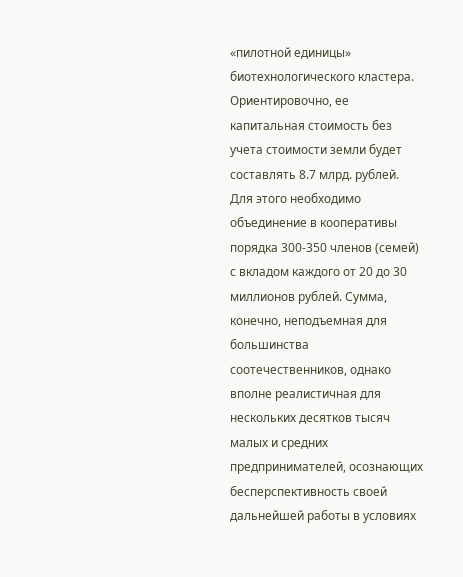«пилотной единицы» биотехнологического кластера. Ориентировочно, ее капитальная стоимость без учета стоимости земли будет составлять 8.7 млрд. рублей. Для этого необходимо объединение в кооперативы порядка 300-350 членов (семей) с вкладом каждого от 20 до 30 миллионов рублей. Сумма, конечно, неподъемная для большинства соотечественников, однако вполне реалистичная для нескольких десятков тысяч малых и средних предпринимателей, осознающих бесперспективность своей дальнейшей работы в условиях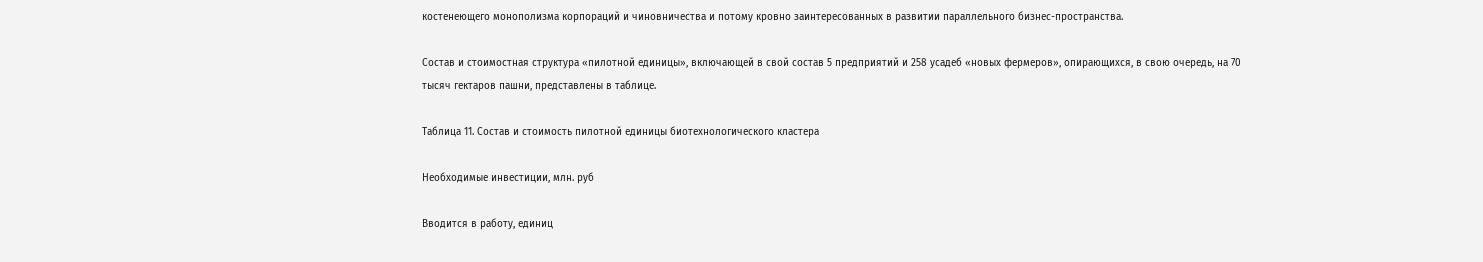костенеющего монополизма корпораций и чиновничества и потому кровно заинтересованных в развитии параллельного бизнес-пространства.

Состав и стоимостная структура «пилотной единицы», включающей в свой состав 5 предприятий и 258 усадеб «новых фермеров», опирающихся, в свою очередь, на 70 тысяч гектаров пашни, представлены в таблице.

Таблица 11. Состав и стоимость пилотной единицы биотехнологического кластера

Необходимые инвестиции, млн. руб

Вводится в работу, единиц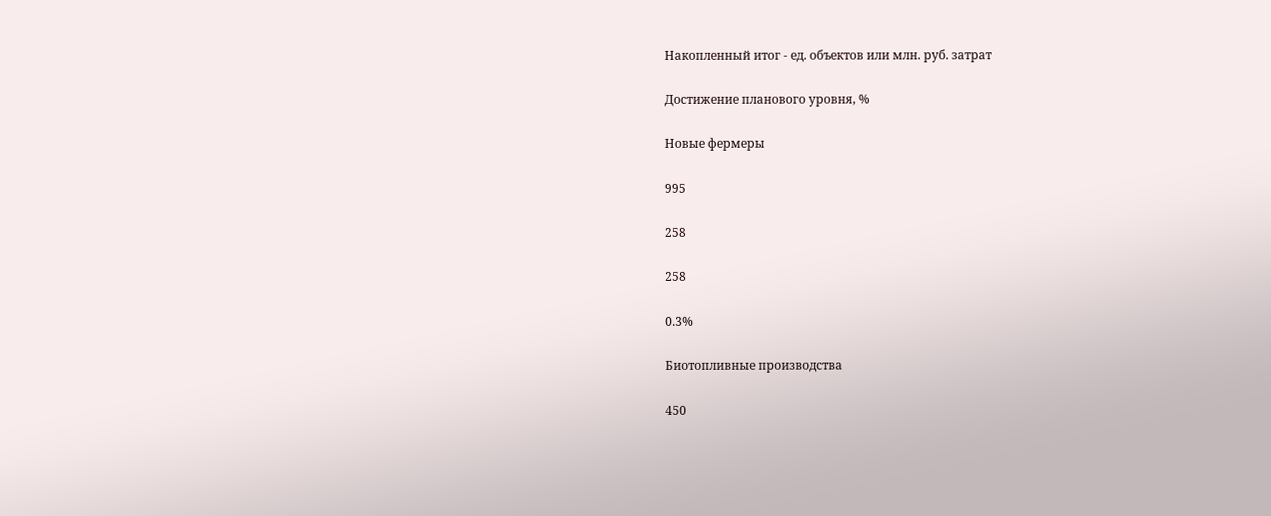Накопленный итог - ед. объектов или млн. руб. затрат

Достижение планового уровня, %

Новые фермеры

995

258

258

0.3%

Биотопливные производства

450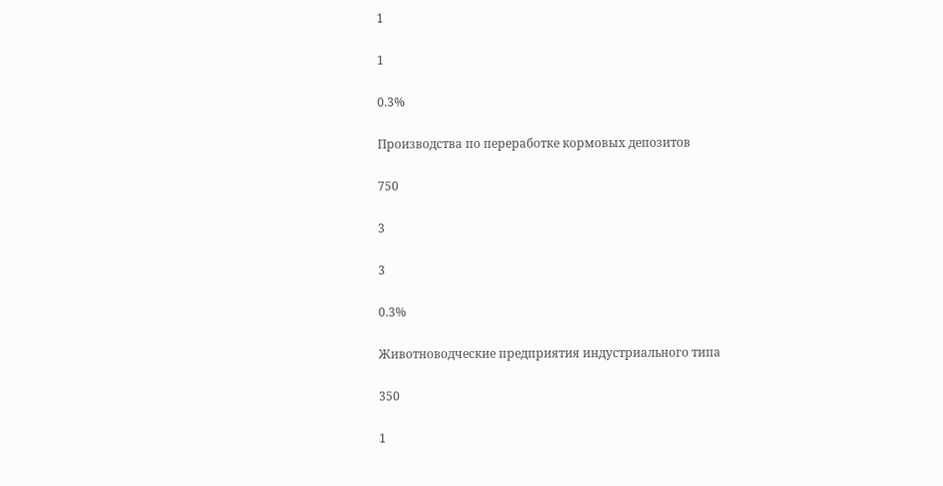1

1

0.3%

Производства по переработке кормовых депозитов

750

3

3

0.3%

Животноводческие предприятия индустриального типа

350

1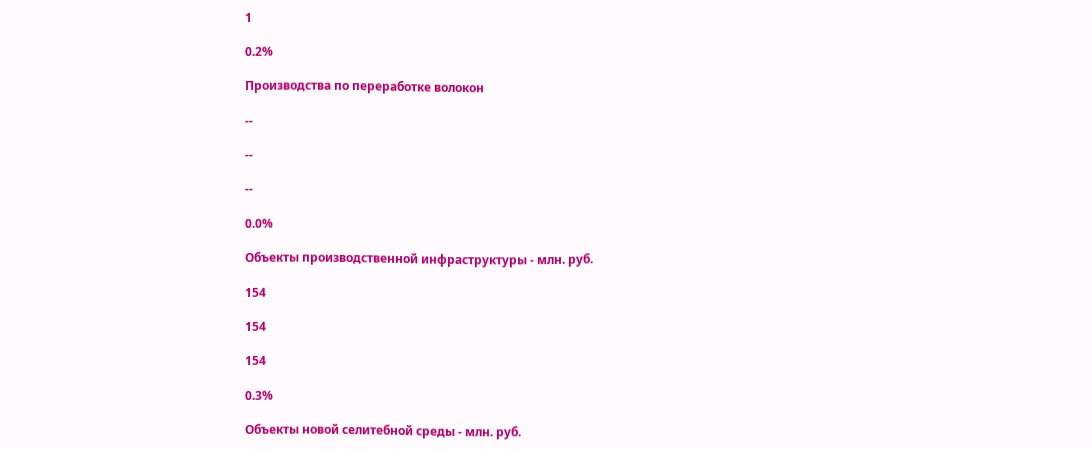1

0.2%

Производства по переработке волокон

--

--

--

0.0%

Объекты производственной инфраструктуры - млн. руб.

154

154

154

0.3%

Объекты новой селитебной среды - млн. руб.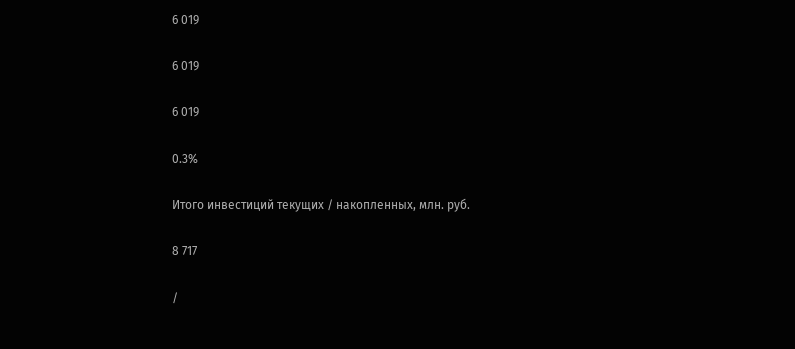6 019

6 019

6 019

0.3%

Итого инвестиций текущих / накопленных, млн. руб.

8 717

/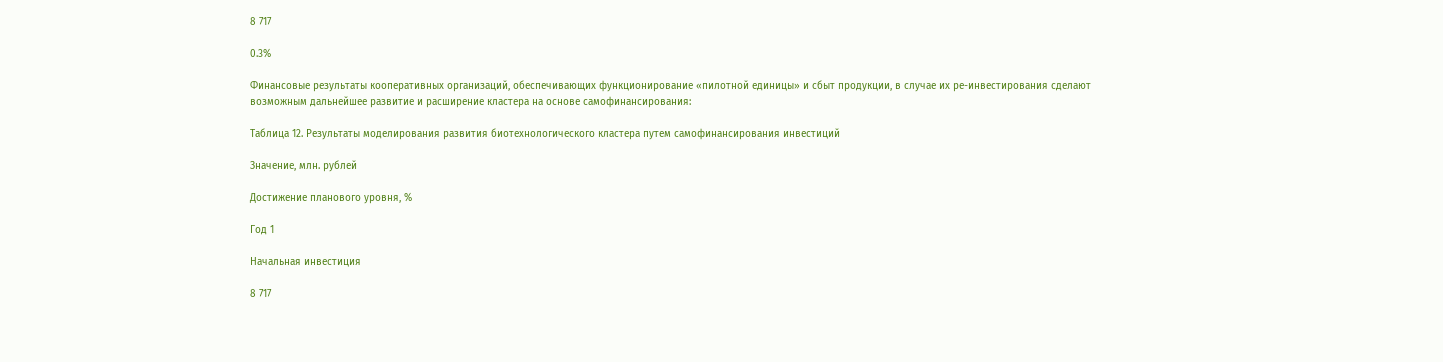8 717

0.3%

Финансовые результаты кооперативных организаций, обеспечивающих функционирование «пилотной единицы» и сбыт продукции, в случае их ре-инвестирования сделают возможным дальнейшее развитие и расширение кластера на основе самофинансирования:

Таблица 12. Результаты моделирования развития биотехнологического кластера путем самофинансирования инвестиций

Значение, млн. рублей

Достижение планового уровня, %

Год 1

Начальная инвестиция

8 717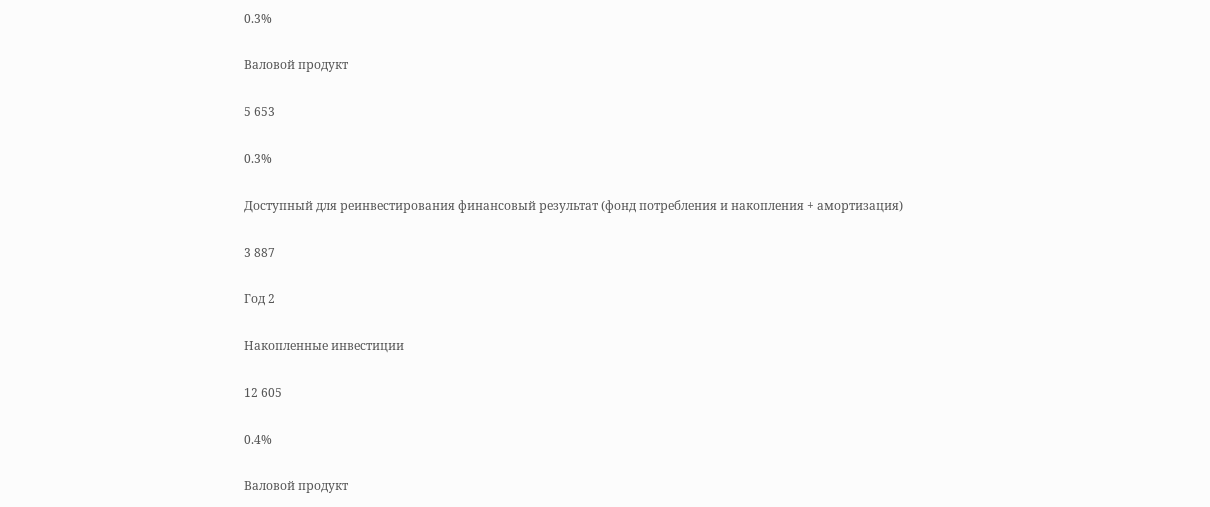0.3%

Валовой продукт

5 653

0.3%

Доступный для реинвестирования финансовый результат (фонд потребления и накопления + амортизация)

3 887

Год 2

Накопленные инвестиции

12 605

0.4%

Валовой продукт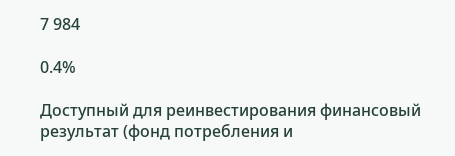7 984

0.4%

Доступный для реинвестирования финансовый результат (фонд потребления и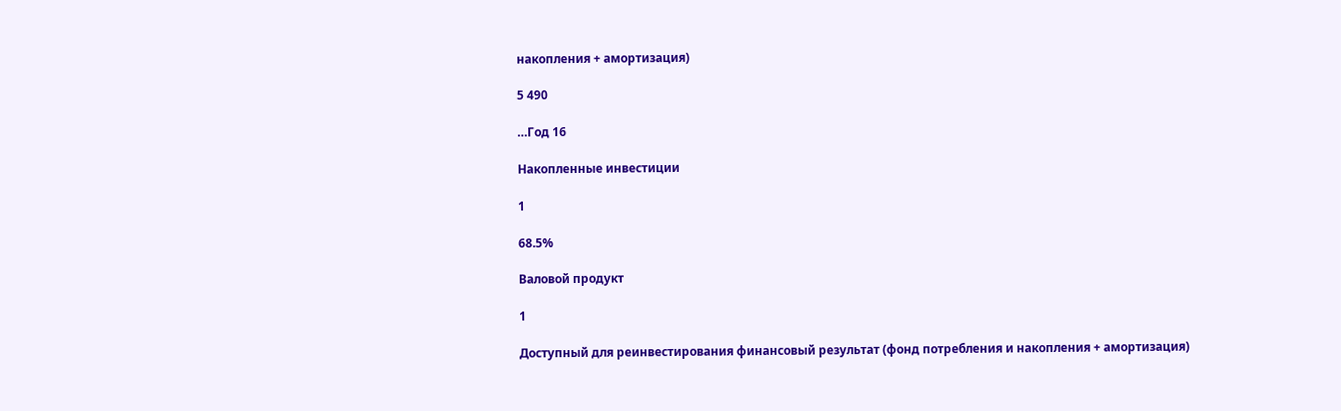накопления + амортизация)

5 490

…Год 16

Накопленные инвестиции

1

68.5%

Валовой продукт

1

Доступный для реинвестирования финансовый результат (фонд потребления и накопления + амортизация)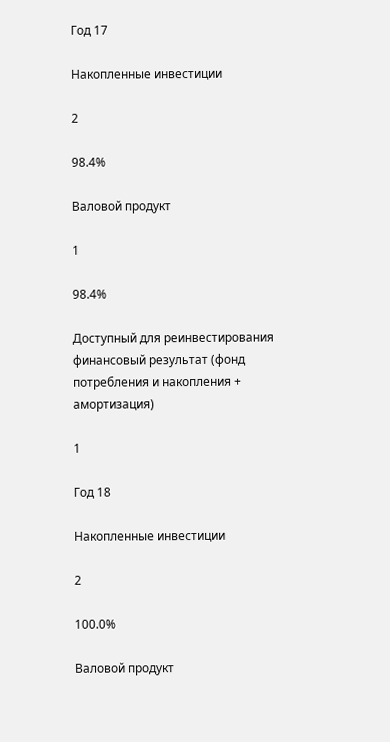Год 17

Накопленные инвестиции

2

98.4%

Валовой продукт

1

98.4%

Доступный для реинвестирования финансовый результат (фонд потребления и накопления + амортизация)

1

Год 18

Накопленные инвестиции

2

100.0%

Валовой продукт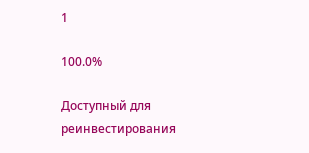1

100.0%

Доступный для реинвестирования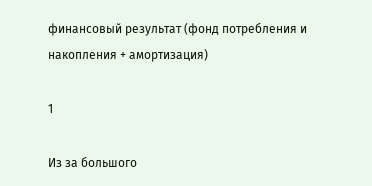финансовый результат (фонд потребления и накопления + амортизация)

1

Из за большого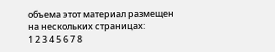объема этот материал размещен на нескольких страницах:
1 2 3 4 5 6 7 8